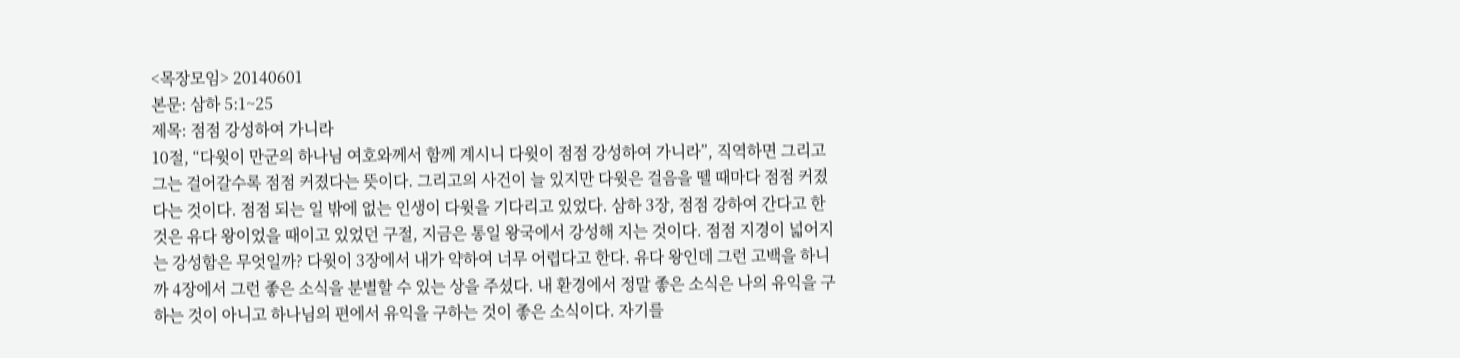<목장모임> 20140601
본문: 삼하 5:1~25
제목: 점점 강성하여 가니라
10절, “다윗이 만군의 하나님 여호와께서 함께 계시니 다윗이 점점 강성하여 가니라”, 직역하면 그리고 그는 걸어갈수록 점점 커졌다는 뜻이다. 그리고의 사건이 늘 있지만 다윗은 걸음을 뗄 때마다 점점 커졌다는 것이다. 점점 되는 일 밖에 없는 인생이 다윗을 기다리고 있었다. 삼하 3장, 점점 강하여 간다고 한 것은 유다 왕이었을 때이고 있었던 구절, 지금은 통일 왕국에서 강성해 지는 것이다. 점점 지경이 넓어지는 강성함은 무엇일까? 다윗이 3장에서 내가 약하여 너무 어렵다고 한다. 유다 왕인데 그런 고백을 하니까 4장에서 그런 좋은 소식을 분별할 수 있는 상을 주셨다. 내 환경에서 정말 좋은 소식은 나의 유익을 구하는 것이 아니고 하나님의 편에서 유익을 구하는 것이 좋은 소식이다. 자기를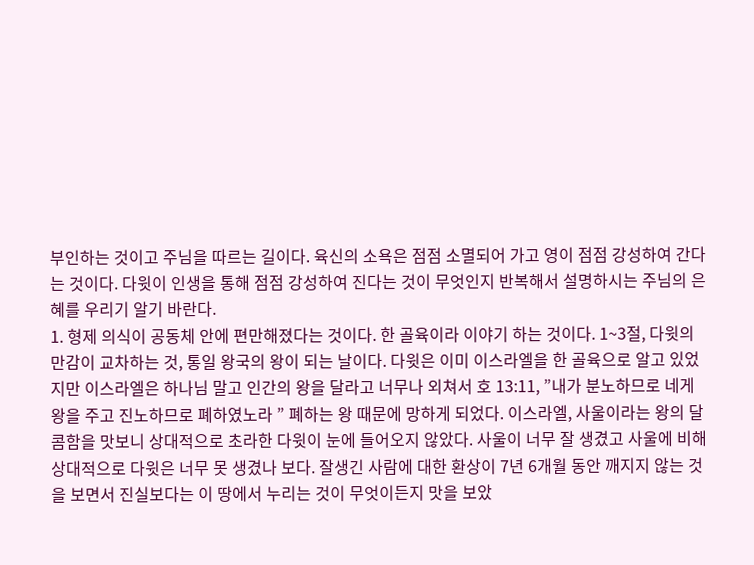부인하는 것이고 주님을 따르는 길이다. 육신의 소욕은 점점 소멸되어 가고 영이 점점 강성하여 간다는 것이다. 다윗이 인생을 통해 점점 강성하여 진다는 것이 무엇인지 반복해서 설명하시는 주님의 은혜를 우리기 알기 바란다.
1. 형제 의식이 공동체 안에 편만해졌다는 것이다. 한 골육이라 이야기 하는 것이다. 1~3절, 다윗의 만감이 교차하는 것, 통일 왕국의 왕이 되는 날이다. 다윗은 이미 이스라엘을 한 골육으로 알고 있었지만 이스라엘은 하나님 말고 인간의 왕을 달라고 너무나 외쳐서 호 13:11, ”내가 분노하므로 네게 왕을 주고 진노하므로 폐하였노라 ” 폐하는 왕 때문에 망하게 되었다. 이스라엘, 사울이라는 왕의 달콤함을 맛보니 상대적으로 초라한 다윗이 눈에 들어오지 않았다. 사울이 너무 잘 생겼고 사울에 비해 상대적으로 다윗은 너무 못 생겼나 보다. 잘생긴 사람에 대한 환상이 7년 6개월 동안 깨지지 않는 것을 보면서 진실보다는 이 땅에서 누리는 것이 무엇이든지 맛을 보았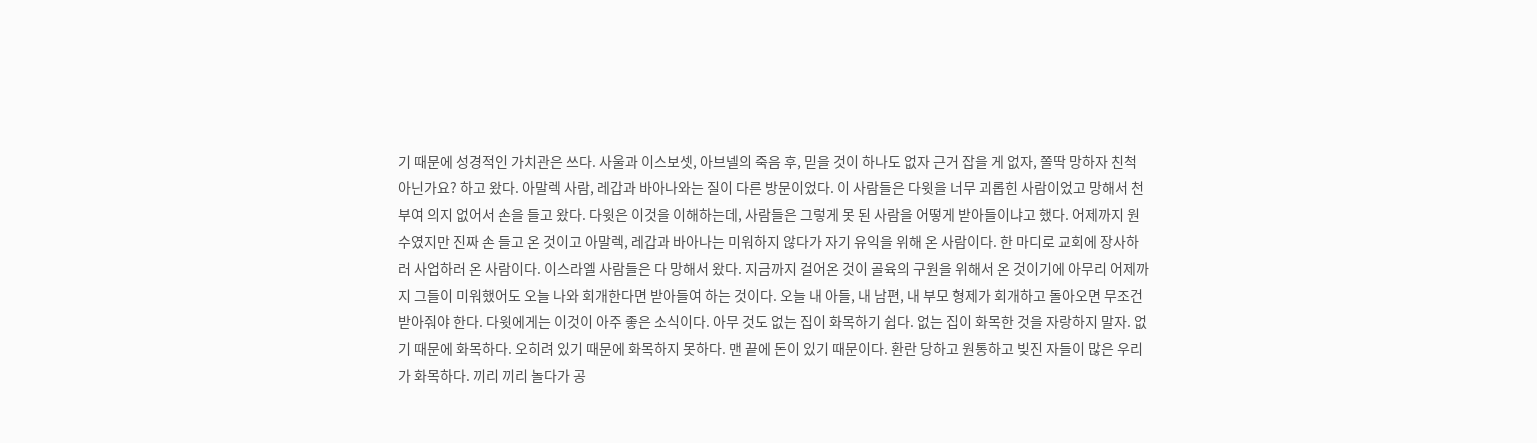기 때문에 성경적인 가치관은 쓰다. 사울과 이스보셋, 아브넬의 죽음 후, 믿을 것이 하나도 없자 근거 잡을 게 없자, 쫄딱 망하자 친척 아닌가요? 하고 왔다. 아말렉 사람, 레갑과 바아나와는 질이 다른 방문이었다. 이 사람들은 다윗을 너무 괴롭힌 사람이었고 망해서 천부여 의지 없어서 손을 들고 왔다. 다윗은 이것을 이해하는데, 사람들은 그렇게 못 된 사람을 어떻게 받아들이냐고 했다. 어제까지 원수였지만 진짜 손 들고 온 것이고 아말렉, 레갑과 바아나는 미워하지 않다가 자기 유익을 위해 온 사람이다. 한 마디로 교회에 장사하러 사업하러 온 사람이다. 이스라엘 사람들은 다 망해서 왔다. 지금까지 걸어온 것이 골육의 구원을 위해서 온 것이기에 아무리 어제까지 그들이 미워했어도 오늘 나와 회개한다면 받아들여 하는 것이다. 오늘 내 아들, 내 남편, 내 부모 형제가 회개하고 돌아오면 무조건 받아줘야 한다. 다윗에게는 이것이 아주 좋은 소식이다. 아무 것도 없는 집이 화목하기 쉽다. 없는 집이 화목한 것을 자랑하지 말자. 없기 때문에 화목하다. 오히려 있기 때문에 화목하지 못하다. 맨 끝에 돈이 있기 때문이다. 환란 당하고 원통하고 빚진 자들이 많은 우리가 화목하다. 끼리 끼리 놀다가 공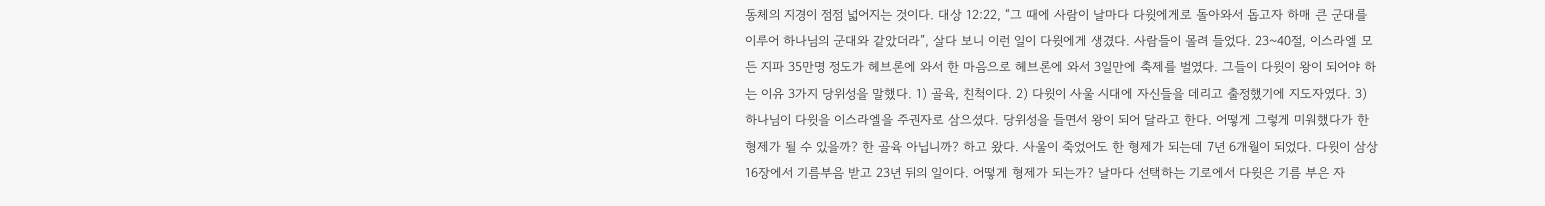동체의 지경이 점점 넓어지는 것이다. 대상 12:22, “그 때에 사람이 날마다 다윗에게로 돌아와서 돕고자 하매 큰 군대를 이루어 하나님의 군대와 같았더라”, 살다 보니 이런 일이 다윗에게 생겼다. 사람들이 몰려 들었다. 23~40절, 이스라엘 모든 지파 35만명 정도가 헤브론에 와서 한 마음으로 헤브론에 와서 3일만에 축제를 벌였다. 그들이 다윗이 왕이 되어야 하는 이유 3가지 당위성을 말했다. 1) 골육, 친척이다. 2) 다윗이 사울 시대에 자신들을 데리고 출정했기에 지도자였다. 3) 하나님이 다윗을 이스라엘을 주권자로 삼으셨다. 당위성을 들면서 왕이 되어 달라고 한다. 어떻게 그렇게 미워했다가 한 형제가 될 수 있을까? 한 골육 아닙니까? 하고 왔다. 사울이 죽었어도 한 형제가 되는데 7년 6개월이 되었다. 다윗이 삼상 16장에서 기름부음 받고 23년 뒤의 일이다. 어떻게 형제가 되는가? 날마다 선택하는 기로에서 다윗은 기름 부은 자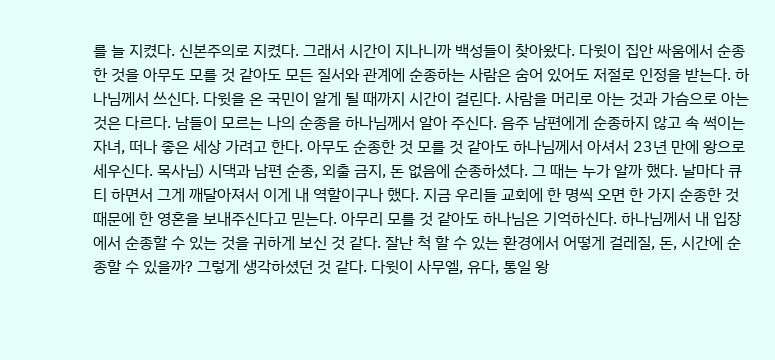를 늘 지켰다. 신본주의로 지켰다. 그래서 시간이 지나니까 백성들이 찾아왔다. 다윗이 집안 싸움에서 순종한 것을 아무도 모를 것 같아도 모든 질서와 관계에 순종하는 사람은 숨어 있어도 저절로 인정을 받는다. 하나님께서 쓰신다. 다윗을 온 국민이 알게 될 때까지 시간이 걸린다. 사람을 머리로 아는 것과 가슴으로 아는 것은 다르다. 남들이 모르는 나의 순종을 하나님께서 알아 주신다. 음주 남편에게 순종하지 않고 속 썩이는 자녀, 떠나 좋은 세상 가려고 한다. 아무도 순종한 것 모를 것 같아도 하나님께서 아셔서 23년 만에 왕으로 세우신다. 목사님) 시댁과 남편 순종, 외출 금지, 돈 없음에 순종하셨다. 그 때는 누가 알까 했다. 날마다 큐티 하면서 그게 깨달아져서 이게 내 역할이구나 했다. 지금 우리들 교회에 한 명씩 오면 한 가지 순종한 것 때문에 한 영혼을 보내주신다고 믿는다. 아무리 모를 것 같아도 하나님은 기억하신다. 하나님께서 내 입장에서 순종할 수 있는 것을 귀하게 보신 것 같다. 잘난 척 할 수 있는 환경에서 어떻게 걸레질, 돈, 시간에 순종할 수 있을까? 그렇게 생각하셨던 것 같다. 다윗이 사무엘, 유다, 통일 왕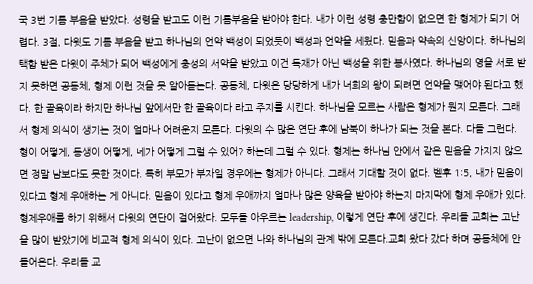국 3번 기름 부음을 받았다. 성령을 받고도 이런 기름부음을 받아야 한다. 내가 이런 성령 충만함이 없으면 한 형제가 되기 어렵다. 3절, 다윗도 기름 부음을 받고 하나님의 언약 백성이 되었듯이 백성과 언약을 세웠다. 믿음과 약속의 신앙이다. 하나님의 택함 받은 다윗이 주체가 되어 백성에게 충성의 서약을 받았고 이건 독재가 아닌 백성을 위한 봉사였다. 하나님의 영을 서로 받지 못하면 공동체, 형제 이런 것을 못 알아듣는다. 공동체, 다윗은 당당하게 내가 너희의 왕이 되려면 언약을 맺어야 된다고 했다. 한 골육이라 하지만 하나님 앞에서만 한 골육이다 라고 주지를 시킨다. 하나님을 모르는 사람은 형제가 뭔지 모른다. 그래서 형제 의식이 생기는 것이 얼마나 어려운지 모른다. 다윗의 수 많은 연단 후에 남북이 하나가 되는 것을 본다. 다들 그런다. 형이 어떻게, 동생이 어떻게, 네가 어떻게 그럴 수 있어? 하는데 그럴 수 있다. 형제는 하나님 안에서 같은 믿음을 가지지 않으면 정말 남보다도 못한 것이다. 특히 부모가 부자일 경우에는 형제가 아니다. 그래서 기대할 것이 없다. 벧후 1:5, 내가 믿음이 있다고 형제 우애하는 게 아니다. 믿음이 있다고 형제 우애까지 얼마나 많은 양육을 받아야 하는지 마지막에 형제 우애가 있다. 형제우애를 하기 위해서 다윗의 연단이 걸어왔다. 모두들 아우르는 leadership, 이렇게 연단 후에 생긴다. 우리들 교회는 고난을 많이 받았기에 비교적 형제 의식이 있다. 고난이 없으면 나와 하나님의 관계 밖에 모른다.교회 왔다 갔다 하며 공동체에 안 들어온다. 우리들 교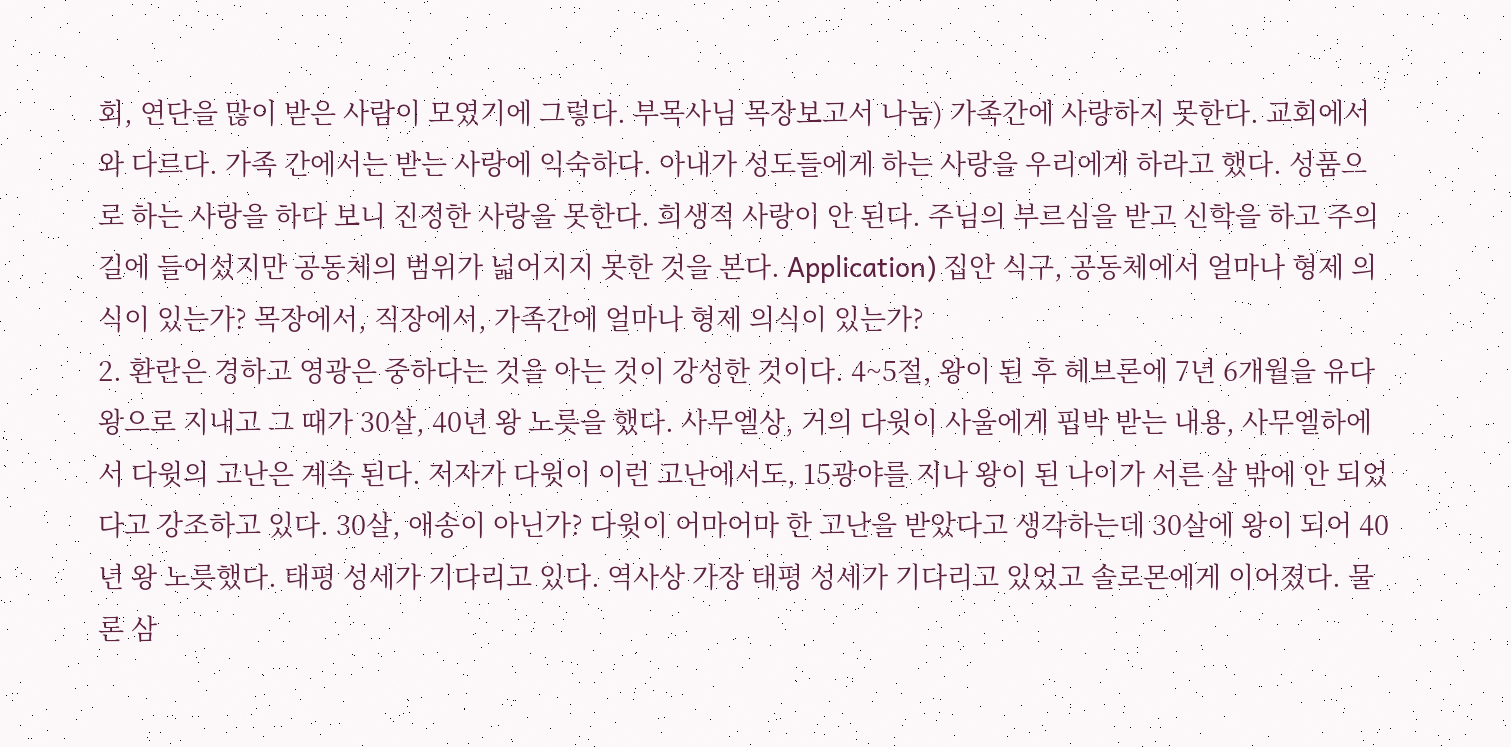회, 연단을 많이 받은 사람이 모였기에 그렇다. 부목사님 목장보고서 나눔) 가족간에 사랑하지 못한다. 교회에서와 다르다. 가족 간에서는 받는 사랑에 익숙하다. 아내가 성도들에게 하는 사랑을 우리에게 하라고 했다. 성품으로 하는 사랑을 하다 보니 진정한 사랑을 못한다. 희생적 사랑이 안 된다. 주님의 부르심을 받고 신학을 하고 주의 길에 들어섰지만 공동체의 범위가 넓어지지 못한 것을 본다. Application) 집안 식구, 공동체에서 얼마나 형제 의식이 있는가? 목장에서, 직장에서, 가족간에 얼마나 형제 의식이 있는가?
2. 환란은 경하고 영광은 중하다는 것을 아는 것이 강성한 것이다. 4~5절, 왕이 된 후 헤브론에 7년 6개월을 유다 왕으로 지내고 그 때가 30살, 40년 왕 노릇을 했다. 사무엘상, 거의 다윗이 사울에게 핍박 받는 내용, 사무엘하에서 다윗의 고난은 계속 된다. 저자가 다윗이 이런 고난에서도, 15광야를 지나 왕이 된 나이가 서른 살 밖에 안 되었다고 강조하고 있다. 30살, 애송이 아닌가? 다윗이 어마어마 한 고난을 받았다고 생각하는데 30살에 왕이 되어 40년 왕 노릇했다. 태평 성세가 기다리고 있다. 역사상 가장 태평 성세가 기다리고 있었고 솔로몬에게 이어졌다. 물론 삼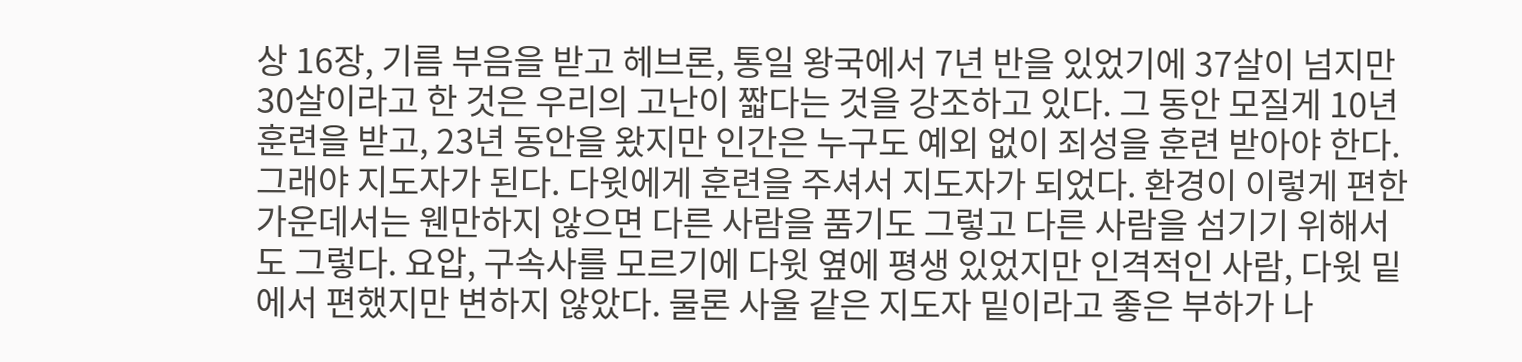상 16장, 기름 부음을 받고 헤브론, 통일 왕국에서 7년 반을 있었기에 37살이 넘지만 30살이라고 한 것은 우리의 고난이 짧다는 것을 강조하고 있다. 그 동안 모질게 10년 훈련을 받고, 23년 동안을 왔지만 인간은 누구도 예외 없이 죄성을 훈련 받아야 한다. 그래야 지도자가 된다. 다윗에게 훈련을 주셔서 지도자가 되었다. 환경이 이렇게 편한 가운데서는 웬만하지 않으면 다른 사람을 품기도 그렇고 다른 사람을 섬기기 위해서도 그렇다. 요압, 구속사를 모르기에 다윗 옆에 평생 있었지만 인격적인 사람, 다윗 밑에서 편했지만 변하지 않았다. 물론 사울 같은 지도자 밑이라고 좋은 부하가 나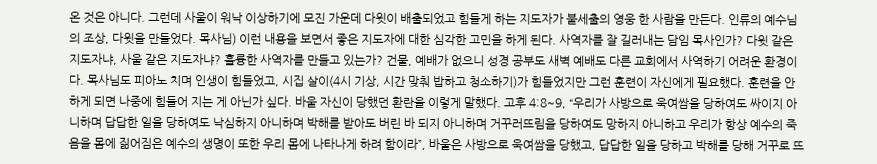온 것은 아니다. 그런데 사울이 워낙 이상하기에 모진 가운데 다윗이 배출되었고 힘들게 하는 지도자가 불세출의 영웅 한 사람을 만든다. 인류의 예수님의 조상, 다윗을 만들었다. 목사님) 이런 내용을 보면서 좋은 지도자에 대한 심각한 고민을 하게 된다. 사역자를 잘 길러내는 담임 목사인가? 다윗 같은 지도자냐, 사울 같은 지도자냐? 훌륭한 사역자를 만들고 있는가? 건물, 예배가 없으니 성경 공부도 새벽 예배도 다른 교회에서 사역하기 어려운 환경이다. 목사님도 피아노 치며 인생이 힘들었고, 시집 살이(4시 기상, 시간 맞춰 밥하고 청소하기)가 힘들었지만 그런 훈련이 자신에게 필요했다. 훈련을 안 하게 되면 나중에 힘들어 지는 게 아닌가 싶다. 바울 자신이 당했던 환란을 이렇게 말했다. 고후 4:8~9, “우리가 사방으로 욱여쌈을 당하여도 싸이지 아니하며 답답한 일을 당하여도 낙심하지 아니하며 박해를 받아도 버린 바 되지 아니하며 거꾸러뜨림을 당하여도 망하지 아니하고 우리가 항상 예수의 죽음을 몸에 짊어짐은 예수의 생명이 또한 우리 몸에 나타나게 하려 함이라”, 바울은 사방으로 욱여쌈을 당했고, 답답한 일을 당하고 박해를 당해 거꾸로 뜨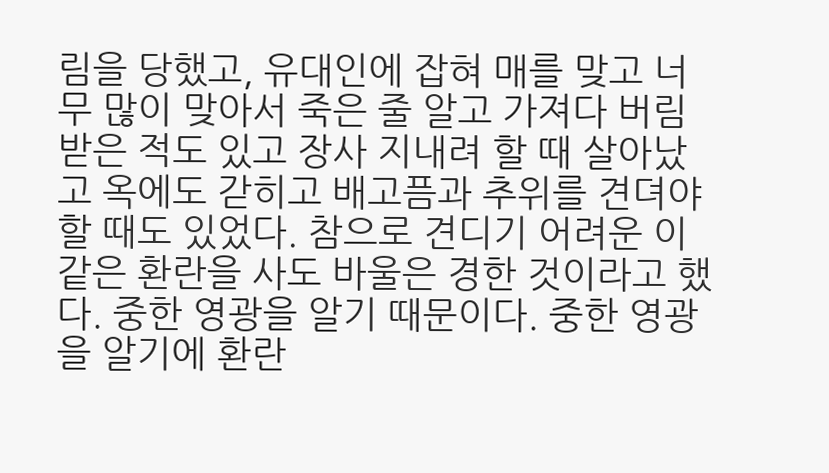림을 당했고, 유대인에 잡혀 매를 맞고 너무 많이 맞아서 죽은 줄 알고 가져다 버림 받은 적도 있고 장사 지내려 할 때 살아났고 옥에도 갇히고 배고픔과 추위를 견뎌야 할 때도 있었다. 참으로 견디기 어려운 이 같은 환란을 사도 바울은 경한 것이라고 했다. 중한 영광을 알기 때문이다. 중한 영광을 알기에 환란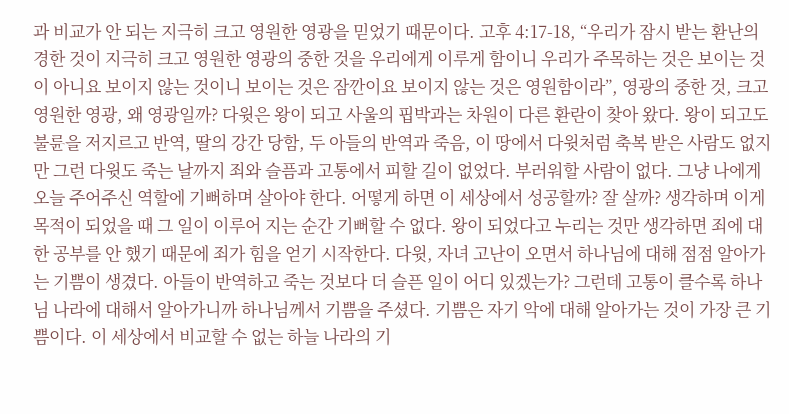과 비교가 안 되는 지극히 크고 영원한 영광을 믿었기 때문이다. 고후 4:17-18, “우리가 잠시 받는 환난의 경한 것이 지극히 크고 영원한 영광의 중한 것을 우리에게 이루게 함이니 우리가 주목하는 것은 보이는 것이 아니요 보이지 않는 것이니 보이는 것은 잠깐이요 보이지 않는 것은 영원함이라”, 영광의 중한 것, 크고 영원한 영광, 왜 영광일까? 다윗은 왕이 되고 사울의 핍박과는 차원이 다른 환란이 찾아 왔다. 왕이 되고도 불륜을 저지르고 반역, 딸의 강간 당함, 두 아들의 반역과 죽음, 이 땅에서 다윗처럼 축복 받은 사람도 없지만 그런 다윗도 죽는 날까지 죄와 슬픔과 고통에서 피할 길이 없었다. 부러워할 사람이 없다. 그냥 나에게 오늘 주어주신 역할에 기뻐하며 살아야 한다. 어떻게 하면 이 세상에서 성공할까? 잘 살까? 생각하며 이게 목적이 되었을 때 그 일이 이루어 지는 순간 기뻐할 수 없다. 왕이 되었다고 누리는 것만 생각하면 죄에 대한 공부를 안 했기 때문에 죄가 힘을 얻기 시작한다. 다윗, 자녀 고난이 오면서 하나님에 대해 점점 알아가는 기쁨이 생겼다. 아들이 반역하고 죽는 것보다 더 슬픈 일이 어디 있겠는가? 그런데 고통이 클수록 하나님 나라에 대해서 알아가니까 하나님께서 기쁨을 주셨다. 기쁨은 자기 악에 대해 알아가는 것이 가장 큰 기쁨이다. 이 세상에서 비교할 수 없는 하늘 나라의 기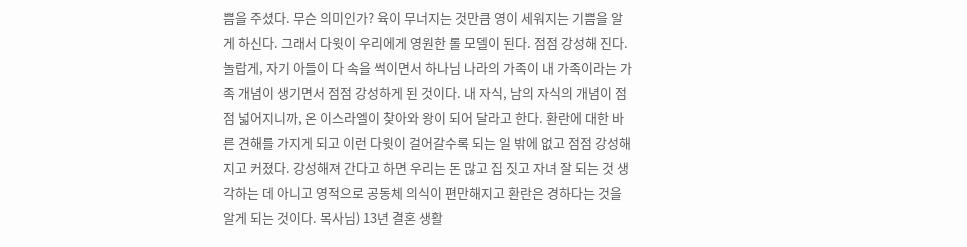쁨을 주셨다. 무슨 의미인가? 육이 무너지는 것만큼 영이 세워지는 기쁨을 알게 하신다. 그래서 다윗이 우리에게 영원한 롤 모델이 된다. 점점 강성해 진다. 놀랍게, 자기 아들이 다 속을 썩이면서 하나님 나라의 가족이 내 가족이라는 가족 개념이 생기면서 점점 강성하게 된 것이다. 내 자식, 남의 자식의 개념이 점점 넓어지니까, 온 이스라엘이 찾아와 왕이 되어 달라고 한다. 환란에 대한 바른 견해를 가지게 되고 이런 다윗이 걸어갈수록 되는 일 밖에 없고 점점 강성해지고 커졌다. 강성해져 간다고 하면 우리는 돈 많고 집 짓고 자녀 잘 되는 것 생각하는 데 아니고 영적으로 공동체 의식이 편만해지고 환란은 경하다는 것을 알게 되는 것이다. 목사님) 13년 결혼 생활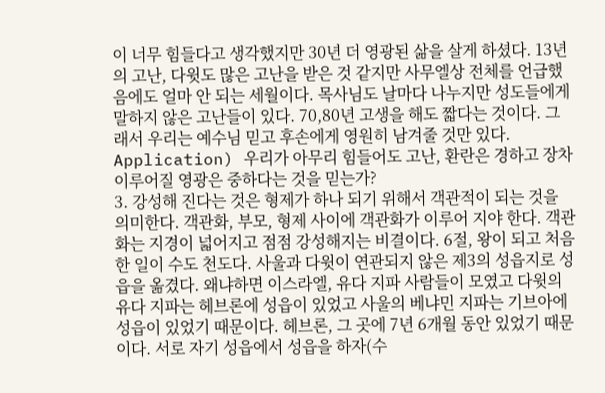이 너무 힘들다고 생각했지만 30년 더 영광된 삶을 살게 하셨다. 13년의 고난, 다윗도 많은 고난을 받은 것 같지만 사무엘상 전체를 언급했음에도 얼마 안 되는 세월이다. 목사님도 날마다 나누지만 성도들에게 말하지 않은 고난들이 있다. 70,80년 고생을 해도 짧다는 것이다. 그래서 우리는 예수님 믿고 후손에게 영원히 남겨줄 것만 있다. Application) 우리가 아무리 힘들어도 고난, 환란은 경하고 장차 이루어질 영광은 중하다는 것을 믿는가?
3. 강성해 진다는 것은 형제가 하나 되기 위해서 객관적이 되는 것을 의미한다. 객관화, 부모, 형제 사이에 객관화가 이루어 지야 한다. 객관화는 지경이 넓어지고 점점 강성해지는 비결이다. 6절, 왕이 되고 처음 한 일이 수도 천도다. 사울과 다윗이 연관되지 않은 제3의 성읍지로 성읍을 옮겼다. 왜냐하면 이스라엘, 유다 지파 사람들이 모였고 다윗의 유다 지파는 헤브론에 성읍이 있었고 사울의 베냐민 지파는 기브아에 성읍이 있었기 때문이다. 헤브론, 그 곳에 7년 6개월 동안 있었기 때문이다. 서로 자기 성읍에서 성읍을 하자(수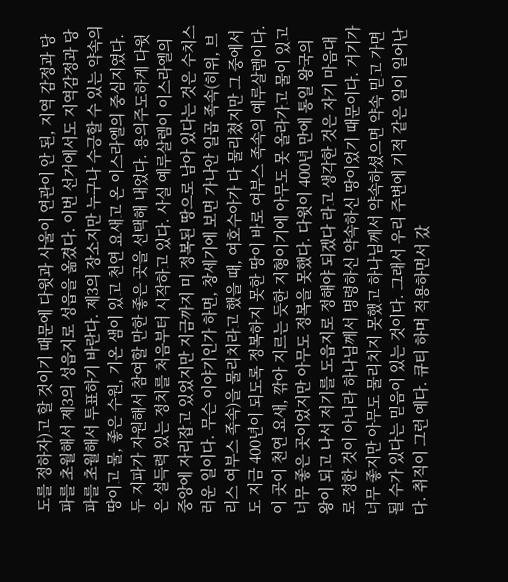도를 정하자)고 할 것이기 때문에 다윗과 사울이 연관이 안 된, 지역 감정과 당파를 초월해서 제3의 성읍지로 성읍을 옮겼다. 이번 선거에서도 지역감정과 당파를 초월해서 투표하기 바란다. 제3의 장소지만 누구나 수긍할 수 있는 약속의 땅이고 물, 좋은 수원, 기온 샘이 있고 천연 요새고 온 이스라엘의 중심지였다. 두 지파가 자원해서 참여할 만한 좋은 곳을 선택해 내었다. 용의주도하게 다윗은 설득력 있는 정치를 처음부터 시작하고 있다. 사실 예루살렘이 이스라엘의 중앙에 자리잡고 있었지만 지금까지 미 정복된 땅으로 남아 있다는 것은 수치스러운 일이다. 무슨 이야기인가 하면, 창세기에 보면 가나안 일곱 족속(히위, 브리스 여부스 족속)을 물리치라고 했을 때, 여호수아가 다 물리쳤지만 그 중에서도 지금 400년이 되도록 정복하지 못한 땅이 바로 여부스 족속의 예루살렘이다. 이 곳이 천연 요새, 깎아 지르는 듯한 지형이기에 아무도 못 올라가고 물이 있고 너무 좋은 곳이었지만 아무도 정복을 못했다. 다윗이 400년 만에 통일 왕국의 왕이 되고 나서 저기를 도읍지로 정해야 되겠다 라고 생각한 것은 자기 마음대로 정한 것이 아니라 하나님께서 명령하신 약속하신 땅이었기 때문이다. 거기가 너무 좋지만 아무도 물리치지 못했고 하나님께서 약속하셨으면 약속 믿고 가면 될 수가 있다는 믿음이 있는 것이다. 그래서 우리 주변에 기적 같은 일이 일어난다. 취직이 그런 예다. 큐티 하며 적용하면서 갔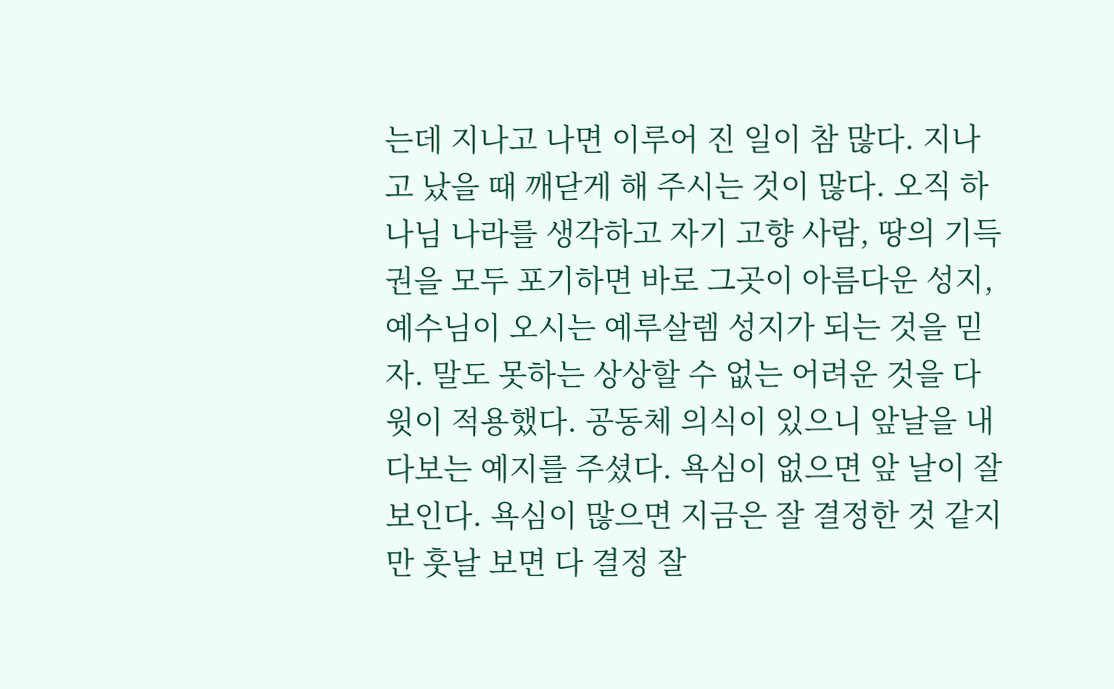는데 지나고 나면 이루어 진 일이 참 많다. 지나고 났을 때 깨닫게 해 주시는 것이 많다. 오직 하나님 나라를 생각하고 자기 고향 사람, 땅의 기득권을 모두 포기하면 바로 그곳이 아름다운 성지, 예수님이 오시는 예루살렘 성지가 되는 것을 믿자. 말도 못하는 상상할 수 없는 어려운 것을 다윗이 적용했다. 공동체 의식이 있으니 앞날을 내다보는 예지를 주셨다. 욕심이 없으면 앞 날이 잘 보인다. 욕심이 많으면 지금은 잘 결정한 것 같지만 훗날 보면 다 결정 잘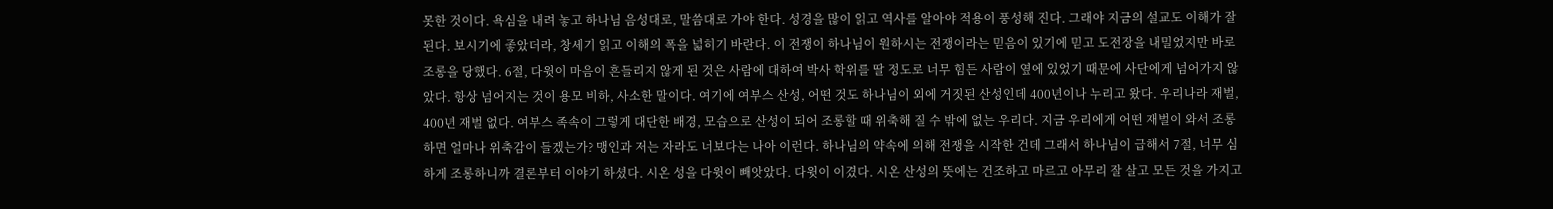못한 것이다. 욕심을 내려 놓고 하나님 음성대로, 말씀대로 가야 한다. 성경을 많이 읽고 역사를 알아야 적용이 풍성해 진다. 그래야 지금의 설교도 이해가 잘 된다. 보시기에 좋았더라, 창세기 읽고 이해의 폭을 넓히기 바란다. 이 전쟁이 하나님이 원하시는 전쟁이라는 믿음이 있기에 믿고 도전장을 내밀었지만 바로 조롱을 당했다. 6절, 다윗이 마음이 흔들리지 않게 된 것은 사람에 대하여 박사 학위를 딸 정도로 너무 힘든 사람이 옆에 있었기 때문에 사단에게 넘어가지 않았다. 항상 넘어지는 것이 용모 비하, 사소한 말이다. 여기에 여부스 산성, 어떤 것도 하나님이 외에 거짓된 산성인데 400년이나 누리고 왔다. 우리나라 재벌, 400년 재벌 없다. 여부스 족속이 그렇게 대단한 배경, 모습으로 산성이 되어 조롱할 때 위축해 질 수 밖에 없는 우리다. 지금 우리에게 어떤 재벌이 와서 조롱하면 얼마나 위축감이 들겠는가? 맹인과 저는 자라도 너보다는 나아 이런다. 하나님의 약속에 의해 전쟁을 시작한 건데 그래서 하나님이 급해서 7절, 너무 심하게 조롱하니까 결론부터 이야기 하셨다. 시온 성을 다윗이 빼앗았다. 다윗이 이겼다. 시온 산성의 뜻에는 건조하고 마르고 아무리 잘 살고 모든 것을 가지고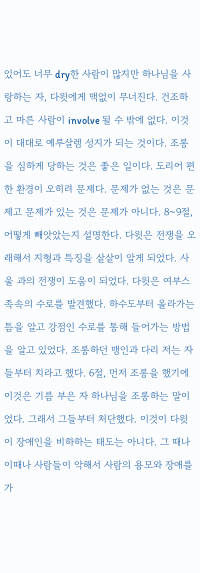있어도 너무 dry한 사람이 많지만 하나님을 사랑하는 자, 다윗에게 맥없이 무너진다. 건조하고 마른 사람이 involve 될 수 밖에 없다. 이것이 대대로 예루살렘 성지가 되는 것이다. 조롱을 심하게 당하는 것은 좋은 일이다. 도리어 편한 환경이 오히려 문제다. 문제가 없는 것은 문제고 문제가 있는 것은 문제가 아니다. 8~9절, 어떻게 빼앗았는지 설명한다. 다윗은 전쟁을 오래해서 지형과 특징을 샅샅이 알게 되었다. 사울 과의 전쟁이 도움이 되었다. 다윗은 여부스 족속의 수로를 발견했다. 하수도부터 올라가는 틈을 알고 강점인 수로를 통해 들어가는 방법을 알고 있었다. 조롱하던 맹인과 다리 저는 자들부터 치라고 했다. 6절, 먼저 조롱을 했기에 이것은 기름 부은 자 하나님을 조롱하는 말이었다. 그래서 그들부터 처단했다. 이것이 다윗이 장애인을 비하하는 태도는 아니다. 그 때나 이때나 사람들이 악해서 사람의 용모와 장애를 가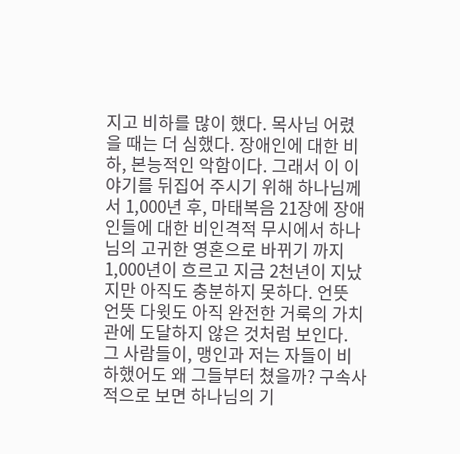지고 비하를 많이 했다. 목사님 어렸을 때는 더 심했다. 장애인에 대한 비하, 본능적인 악함이다. 그래서 이 이야기를 뒤집어 주시기 위해 하나님께서 1,000년 후, 마태복음 21장에 장애인들에 대한 비인격적 무시에서 하나님의 고귀한 영혼으로 바뀌기 까지 1,000년이 흐르고 지금 2천년이 지났지만 아직도 충분하지 못하다. 언뜻 언뜻 다윗도 아직 완전한 거룩의 가치관에 도달하지 않은 것처럼 보인다. 그 사람들이, 맹인과 저는 자들이 비하했어도 왜 그들부터 쳤을까? 구속사적으로 보면 하나님의 기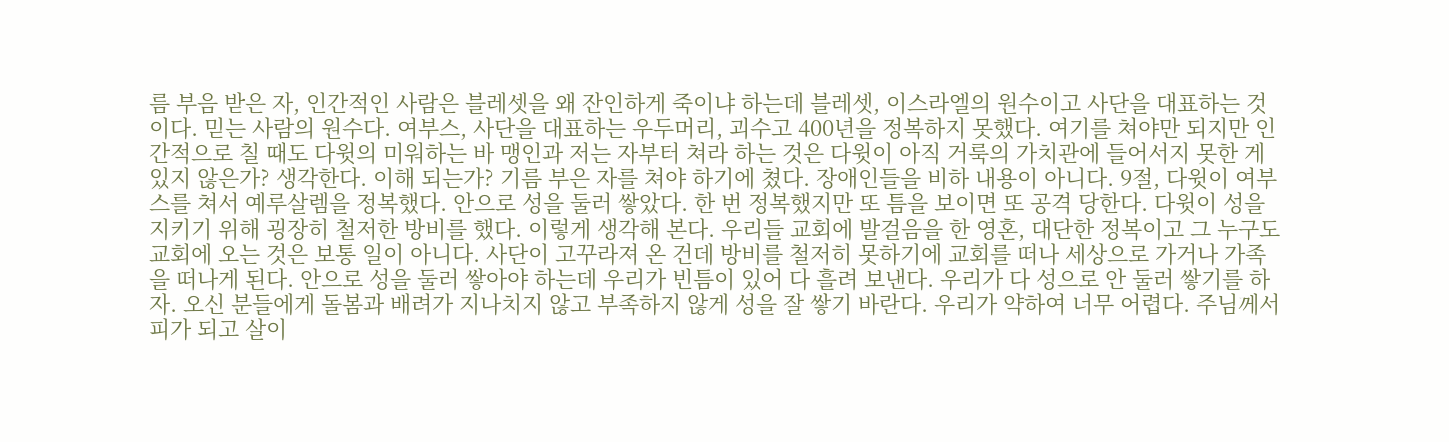름 부음 받은 자, 인간적인 사람은 블레셋을 왜 잔인하게 죽이냐 하는데 블레셋, 이스라엘의 원수이고 사단을 대표하는 것이다. 믿는 사람의 원수다. 여부스, 사단을 대표하는 우두머리, 괴수고 400년을 정복하지 못했다. 여기를 쳐야만 되지만 인간적으로 칠 때도 다윗의 미워하는 바 맹인과 저는 자부터 쳐라 하는 것은 다윗이 아직 거룩의 가치관에 들어서지 못한 게 있지 않은가? 생각한다. 이해 되는가? 기름 부은 자를 쳐야 하기에 쳤다. 장애인들을 비하 내용이 아니다. 9절, 다윗이 여부스를 쳐서 예루살렘을 정복했다. 안으로 성을 둘러 쌓았다. 한 번 정복했지만 또 틈을 보이면 또 공격 당한다. 다윗이 성을 지키기 위해 굉장히 철저한 방비를 했다. 이렇게 생각해 본다. 우리들 교회에 발걸음을 한 영혼, 대단한 정복이고 그 누구도 교회에 오는 것은 보통 일이 아니다. 사단이 고꾸라져 온 건데 방비를 철저히 못하기에 교회를 떠나 세상으로 가거나 가족을 떠나게 된다. 안으로 성을 둘러 쌓아야 하는데 우리가 빈틈이 있어 다 흘려 보낸다. 우리가 다 성으로 안 둘러 쌓기를 하자. 오신 분들에게 돌봄과 배려가 지나치지 않고 부족하지 않게 성을 잘 쌓기 바란다. 우리가 약하여 너무 어렵다. 주님께서 피가 되고 살이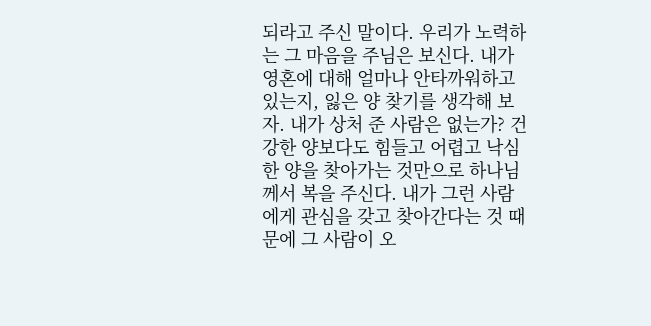되라고 주신 말이다. 우리가 노력하는 그 마음을 주님은 보신다. 내가 영혼에 대해 얼마나 안타까워하고 있는지, 잃은 양 찾기를 생각해 보자. 내가 상처 준 사람은 없는가? 건강한 양보다도 힘들고 어렵고 낙심한 양을 찾아가는 것만으로 하나님께서 복을 주신다. 내가 그런 사람에게 관심을 갖고 찾아간다는 것 때문에 그 사람이 오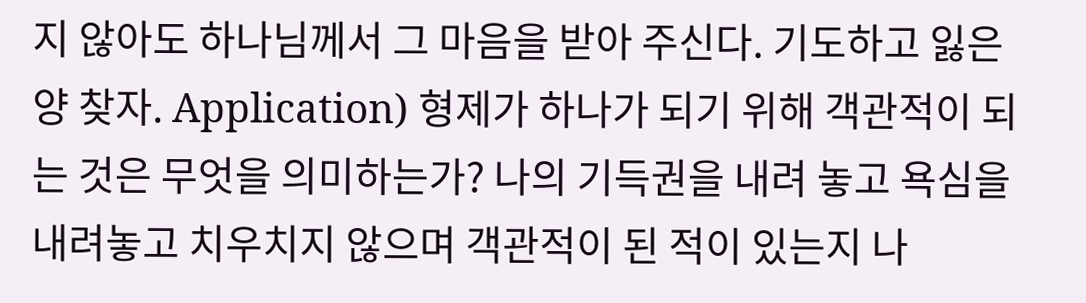지 않아도 하나님께서 그 마음을 받아 주신다. 기도하고 잃은 양 찾자. Application) 형제가 하나가 되기 위해 객관적이 되는 것은 무엇을 의미하는가? 나의 기득권을 내려 놓고 욕심을 내려놓고 치우치지 않으며 객관적이 된 적이 있는지 나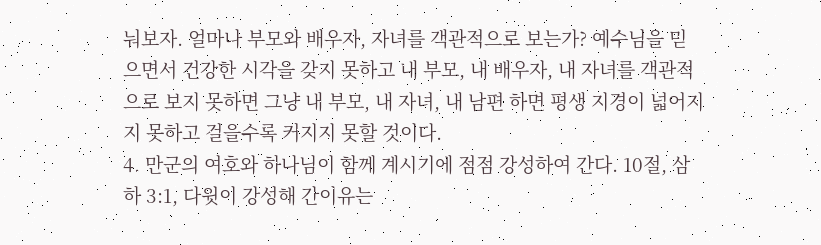눠보자. 얼마나 부모와 배우자, 자녀를 객관적으로 보는가? 예수님을 믿으면서 건강한 시각을 갖지 못하고 내 부모, 내 배우자, 내 자녀를 객관적으로 보지 못하면 그냥 내 부모, 내 자녀, 내 남편 하면 평생 지경이 넓어지지 못하고 걸을수록 커지지 못할 것이다.
4. 만군의 여호와 하나님이 함께 계시기에 점점 강성하여 간다. 10절, 삼하 3:1, 다윗이 강성해 간이유는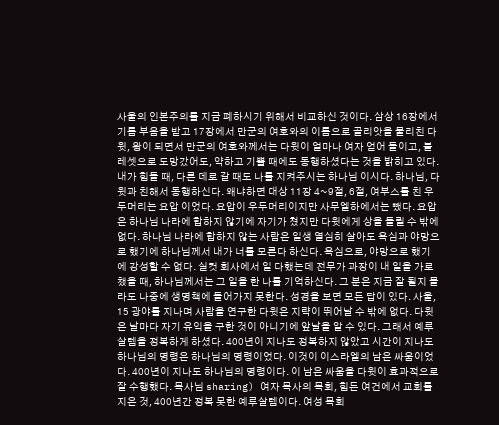사울의 인본주의를 지금 폐하시기 위해서 비교하신 것이다. 삼상 16장에서 기름 부음을 받고 17장에서 만군의 여호와의 이름으로 골리앗을 물리친 다윗, 왕이 되면서 만군의 여호와께서는 다윗이 얼마나 여자 얻어 들이고, 블레셋으로 도망갔어도, 약하고 기쁠 때에도 동행하셨다는 것을 밝히고 있다. 내가 힘들 때, 다른 데로 갈 때도 나를 지켜주시는 하나님 이시다. 하나님, 다윗과 친해서 동행하신다. 왜냐하면 대상 11장 4~9절, 6절, 여부스를 친 우두머리는 요압 이었다. 요압이 우두머리이지만 사무엘하에서는 뺐다. 요압은 하나님 나라에 합하지 않기에 자기가 쳤지만 다윗에게 상을 돌릴 수 밖에 없다. 하나님 나라에 합하지 않는 사람은 일생 열심히 살아도 욕심과 야망으로 했기에 하나님께서 내가 너를 모른다 하신다. 욕심으로, 야망으로 했기에 강성할 수 없다. 실컷 회사에서 일 다했는데 전무가 과장이 내 일을 가로챘을 때, 하나님께서는 그 일을 한 나를 기억하신다. 그 분은 지금 잘 될지 몰라도 나중에 생명책에 들어가지 못한다. 성경을 보면 모든 답이 있다. 사울, 15 광야를 지나며 사람을 연구한 다윗은 지략이 뛰어날 수 밖에 없다. 다윗은 날마다 자기 유익을 구한 것이 아니기에 앞날을 알 수 있다. 그래서 예루살렘을 정복하게 하셨다. 400년이 지나도 정복하지 않았고 시간이 지나도 하나님의 명령은 하나님의 명령이었다. 이것이 이스라엘의 남은 싸움이었다. 400년이 지나도 하나님의 명령이다. 이 남은 싸움을 다윗이 효과적으로 잘 수행했다. 목사님 sharing) 여자 목사의 목회, 힘든 여건에서 교회를 지은 것, 400년간 정복 못한 예루살렘이다. 여성 목회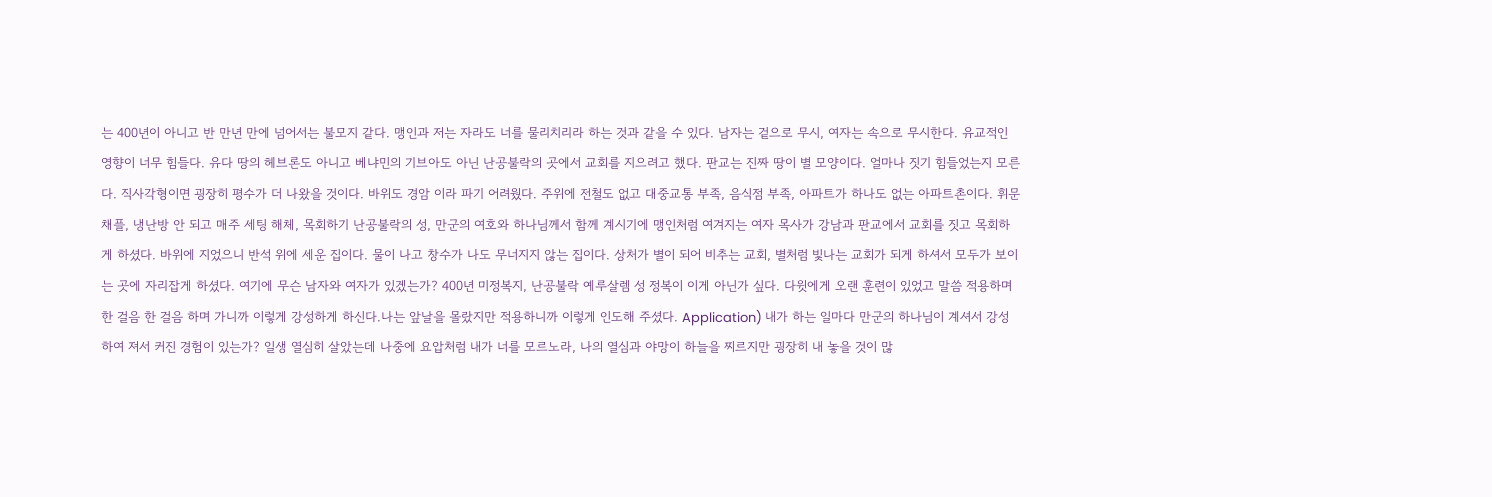는 400년이 아니고 반 만년 만에 넘어서는 불모지 같다. 맹인과 저는 자라도 너를 물리치리라 하는 것과 같을 수 있다. 남자는 겉으로 무시, 여자는 속으로 무시한다. 유교적인 영향이 너무 힘들다. 유다 땅의 헤브론도 아니고 베냐민의 기브아도 아닌 난공불락의 곳에서 교회를 지으려고 했다. 판교는 진짜 땅이 별 모양이다. 얼마나 짓기 힘들었는지 모른다. 직사각형이면 굉장히 평수가 더 나왔을 것이다. 바위도 경암 이라 파기 어려웠다. 주위에 전철도 없고 대중교통 부족, 음식점 부족, 아파트가 하나도 없는 아파트촌이다. 휘문 채플, 냉난방 안 되고 매주 세팅 해체, 목회하기 난공불락의 성, 만군의 여호와 하나님께서 함께 계시기에 맹인처럼 여겨지는 여자 목사가 강남과 판교에서 교회를 짓고 목회하게 하셨다. 바위에 지었으니 반석 위에 세운 집이다. 물이 나고 창수가 나도 무너지지 않는 집이다. 상처가 별이 되어 비추는 교회, 별처럼 빛나는 교회가 되게 하셔서 모두가 보이는 곳에 자리잡게 하셨다. 여기에 무슨 남자와 여자가 있겠는가? 400년 미정복지, 난공불락 예루살렘 성 정복이 이게 아닌가 싶다. 다윗에게 오랜 훈련이 있었고 말씀 적용하며 한 걸음 한 걸음 하며 가니까 이렇게 강성하게 하신다.나는 앞날을 몰랐지만 적용하니까 이렇게 인도해 주셨다. Application) 내가 하는 일마다 만군의 하나님이 계셔서 강성하여 져서 커진 경험이 있는가? 일생 열심히 살았는데 나중에 요압처럼 내가 너를 모르노라, 나의 열심과 야망이 하늘을 찌르지만 굉장히 내 놓을 것이 많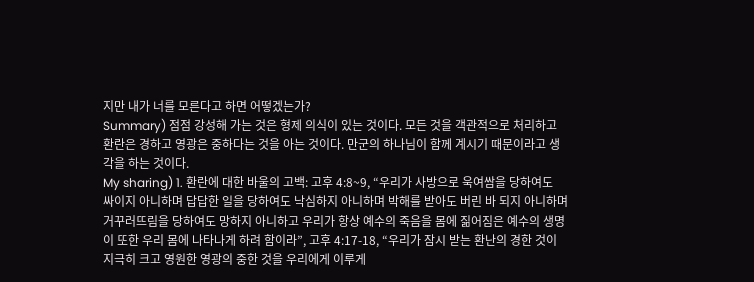지만 내가 너를 모른다고 하면 어떻겠는가?
Summary) 점점 강성해 가는 것은 형제 의식이 있는 것이다. 모든 것을 객관적으로 처리하고 환란은 경하고 영광은 중하다는 것을 아는 것이다. 만군의 하나님이 함께 계시기 때문이라고 생각을 하는 것이다.
My sharing) 1. 환란에 대한 바울의 고백: 고후 4:8~9, “우리가 사방으로 욱여쌈을 당하여도 싸이지 아니하며 답답한 일을 당하여도 낙심하지 아니하며 박해를 받아도 버린 바 되지 아니하며 거꾸러뜨림을 당하여도 망하지 아니하고 우리가 항상 예수의 죽음을 몸에 짊어짐은 예수의 생명이 또한 우리 몸에 나타나게 하려 함이라”, 고후 4:17-18, “우리가 잠시 받는 환난의 경한 것이 지극히 크고 영원한 영광의 중한 것을 우리에게 이루게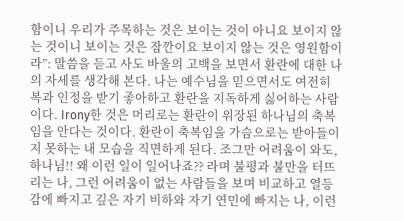함이니 우리가 주목하는 것은 보이는 것이 아니요 보이지 않는 것이니 보이는 것은 잠깐이요 보이지 않는 것은 영원함이라”: 말씀을 듣고 사도 바울의 고백을 보면서 환란에 대한 나의 자세를 생각해 본다. 나는 예수님을 믿으면서도 여전히 복과 인정을 받기 좋아하고 환란을 지독하게 싫어하는 사람이다. Irony한 것은 머리로는 환란이 위장된 하나님의 축복임을 안다는 것이다. 환란이 축복임을 가슴으로는 받아들이지 못하는 내 모습을 직면하게 된다. 조그만 어려움이 와도, 하나님!! 왜 이런 일이 일어나죠?? 라며 불평과 불만을 터뜨리는 나, 그런 어려움이 없는 사람들을 보며 비교하고 열등감에 빠지고 깊은 자기 비하와 자기 연민에 빠지는 나, 이런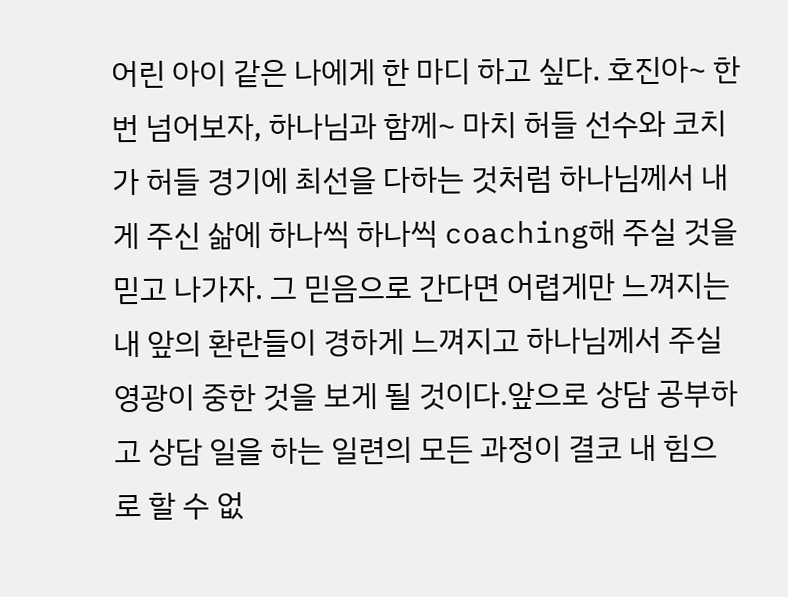어린 아이 같은 나에게 한 마디 하고 싶다. 호진아~ 한 번 넘어보자, 하나님과 함께~ 마치 허들 선수와 코치가 허들 경기에 최선을 다하는 것처럼 하나님께서 내게 주신 삶에 하나씩 하나씩 coaching해 주실 것을 믿고 나가자. 그 믿음으로 간다면 어렵게만 느껴지는 내 앞의 환란들이 경하게 느껴지고 하나님께서 주실 영광이 중한 것을 보게 될 것이다.앞으로 상담 공부하고 상담 일을 하는 일련의 모든 과정이 결코 내 힘으로 할 수 없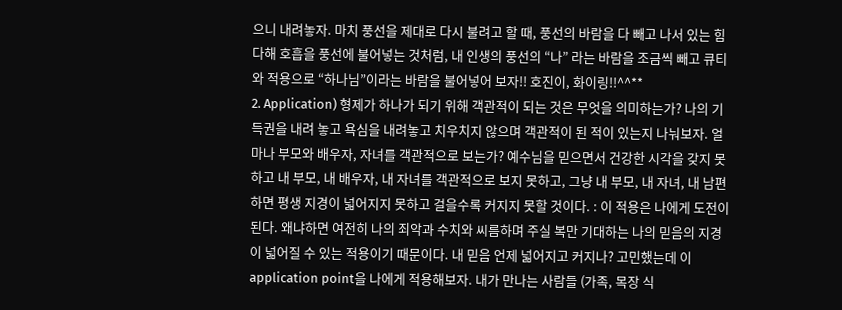으니 내려놓자. 마치 풍선을 제대로 다시 불려고 할 때, 풍선의 바람을 다 빼고 나서 있는 힘 다해 호흡을 풍선에 불어넣는 것처럼, 내 인생의 풍선의 “나” 라는 바람을 조금씩 빼고 큐티와 적용으로 “하나님”이라는 바람을 불어넣어 보자!! 호진이, 화이링!!^^**
2. Application) 형제가 하나가 되기 위해 객관적이 되는 것은 무엇을 의미하는가? 나의 기득권을 내려 놓고 욕심을 내려놓고 치우치지 않으며 객관적이 된 적이 있는지 나눠보자. 얼마나 부모와 배우자, 자녀를 객관적으로 보는가? 예수님을 믿으면서 건강한 시각을 갖지 못하고 내 부모, 내 배우자, 내 자녀를 객관적으로 보지 못하고, 그냥 내 부모, 내 자녀, 내 남편 하면 평생 지경이 넓어지지 못하고 걸을수록 커지지 못할 것이다. : 이 적용은 나에게 도전이 된다. 왜냐하면 여전히 나의 죄악과 수치와 씨름하며 주실 복만 기대하는 나의 믿음의 지경이 넓어질 수 있는 적용이기 때문이다. 내 믿음 언제 넓어지고 커지나? 고민했는데 이 application point을 나에게 적용해보자. 내가 만나는 사람들 (가족, 목장 식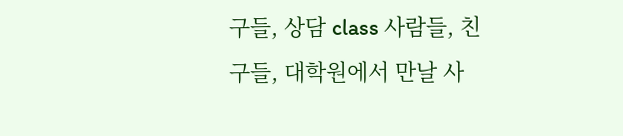구들, 상담 class 사람들, 친구들, 대학원에서 만날 사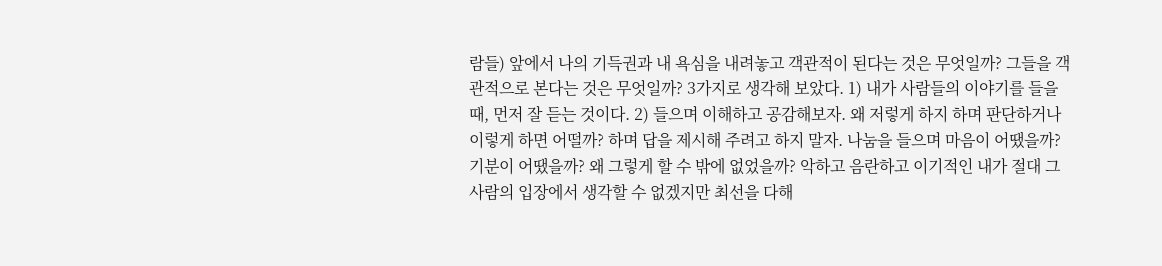람들) 앞에서 나의 기득권과 내 욕심을 내려놓고 객관적이 된다는 것은 무엇일까? 그들을 객관적으로 본다는 것은 무엇일까? 3가지로 생각해 보았다. 1) 내가 사람들의 이야기를 들을 때, 먼저 잘 듣는 것이다. 2) 들으며 이해하고 공감해보자. 왜 저렇게 하지 하며 판단하거나 이렇게 하면 어떨까? 하며 답을 제시해 주려고 하지 말자. 나눔을 들으며 마음이 어땠을까? 기분이 어땠을까? 왜 그렇게 할 수 밖에 없었을까? 악하고 음란하고 이기적인 내가 절대 그 사람의 입장에서 생각할 수 없겠지만 최선을 다해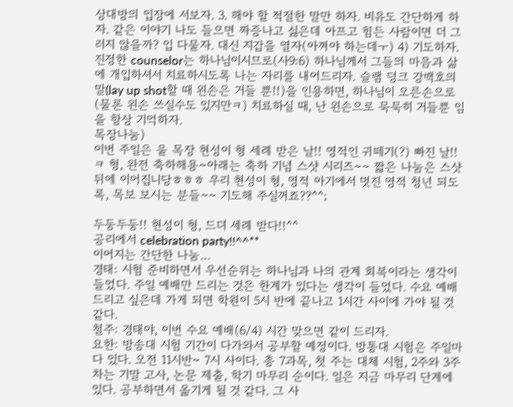상대방의 입장에 서보자. 3. 해야 할 적절한 말만 하자. 비유도 간단하게 하자. 같은 이야기 나도 들으면 짜증나고 싫은데 아프고 힘든 사람이면 더 그러지 않을까? 입 다물자. 대신 지갑을 열자(아껴야 하는데ㅜ) 4) 기도하자. 진정한 counselor는 하나님이시므로(사9:6) 하나님께서 그들의 마음과 삶에 개입하셔서 치료하시도록 나는 자리를 내어드리자. 슬램 덩크 강백호의 말(lay up shot할 때 왼손은 거들 뿐!!)을 인용하면, 하나님이 오른손으로(물론 왼손 쓰실수도 있지만ㅋ) 치료하실 때, 난 왼손으로 묵묵히 거들뿐 임을 항상 기억하자.
목장나눔)
이번 주일은 울 목장 현성이 형 세례 받은 날!! 영적인 귀떼기(?) 빠진 날!!ㅋ 형, 완전 축하해용~아래는 축하 기념 스샷 시리즈~~ 짧은 나눔은 스샷 뒤에 이어집니당ㅎㅎㅎ 우리 현성이 형, 영적 아기에서 멋진 영적 청년 되도록, 목보 보시는 분들~~ 기도해 주실꺼죠??^^;

두둥두둥!! 현성이 형, 드뎌 세례 받다!!^^
공리에서 celebration party!!^^**
이어지는 간단한 나눔…
경태: 시험 준비하면서 우선순위는 하나님과 나의 관계 회복이라는 생각이 들었다. 주일 예배만 드리는 것은 한계가 있다는 생각이 들었다. 수요 예배 드리고 싶은데 가게 되면 학원이 5시 반에 끝나고 1시간 사이에 가야 될 것 같다.
철주: 경태야, 이번 수요 예배(6/4) 시간 맞으면 같이 드리자.
요한: 방송대 시험 기간이 다가와서 공부할 예정이다. 방통대 시험은 주일마다 있다. 오전 11시반~ 7시 사이다. 총 7과목, 첫 주는 대체 시험, 2주와 3주차는 기말 고사, 논문 제출, 학기 마무리 순이다. 일은 지금 마무리 단계에 있다. 공부하면서 옮기게 될 것 같다. 그 사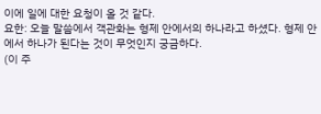이에 일에 대한 요청이 올 것 같다.
요한: 오늘 말씀에서 객관화는 형제 안에서의 하나라고 하셨다. 형제 안에서 하나가 된다는 것이 무엇인지 궁금하다.
(이 주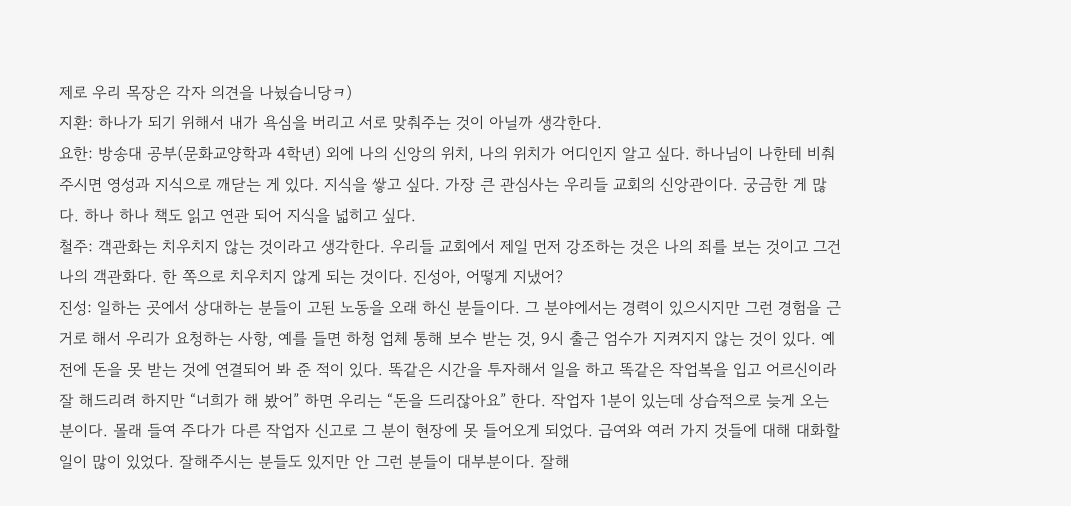제로 우리 목장은 각자 의견을 나눴습니당ㅋ)
지환: 하나가 되기 위해서 내가 욕심을 버리고 서로 맞춰주는 것이 아닐까 생각한다.
요한: 방송대 공부(문화교양학과 4학년) 외에 나의 신앙의 위치, 나의 위치가 어디인지 알고 싶다. 하나님이 나한테 비춰 주시면 영성과 지식으로 깨닫는 게 있다. 지식을 쌓고 싶다. 가장 큰 관심사는 우리들 교회의 신앙관이다. 궁금한 게 많다. 하나 하나 책도 읽고 연관 되어 지식을 넓히고 싶다.
철주: 객관화는 치우치지 않는 것이라고 생각한다. 우리들 교회에서 제일 먼저 강조하는 것은 나의 죄를 보는 것이고 그건 나의 객관화다. 한 쪽으로 치우치지 않게 되는 것이다. 진성아, 어떻게 지냈어?
진성: 일하는 곳에서 상대하는 분들이 고된 노동을 오래 하신 분들이다. 그 분야에서는 경력이 있으시지만 그런 경험을 근거로 해서 우리가 요청하는 사항, 예를 들면 하청 업체 통해 보수 받는 것, 9시 출근 엄수가 지켜지지 않는 것이 있다. 예전에 돈을 못 받는 것에 연결되어 봐 준 적이 있다. 똑같은 시간을 투자해서 일을 하고 똑같은 작업복을 입고 어르신이라 잘 해드리려 하지만 “너희가 해 봤어” 하면 우리는 “돈을 드리잖아요” 한다. 작업자 1분이 있는데 상습적으로 늦게 오는 분이다. 몰래 들여 주다가 다른 작업자 신고로 그 분이 현장에 못 들어오게 되었다. 급여와 여러 가지 것들에 대해 대화할 일이 많이 있었다. 잘해주시는 분들도 있지만 안 그런 분들이 대부분이다. 잘해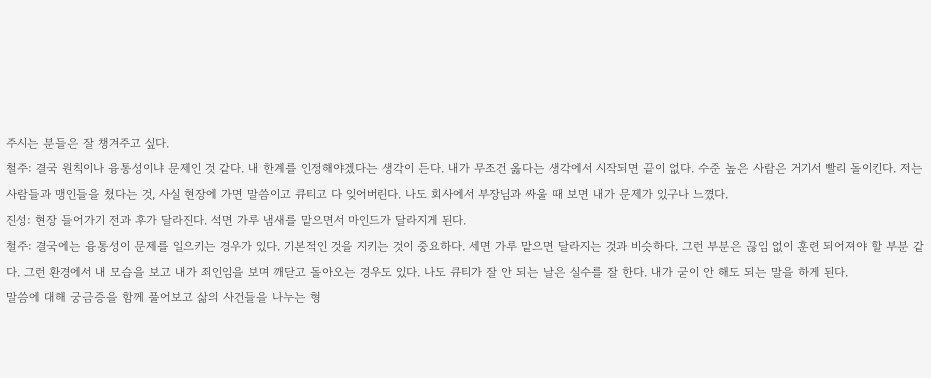주시는 분들은 잘 챙겨주고 싶다.
철주: 결국 원칙이나 융통성이냐 문제인 것 같다. 내 한계를 인정해야겠다는 생각이 든다. 내가 무조건 옳다는 생각에서 시작되면 끝이 없다. 수준 높은 사람은 거기서 빨리 돌이킨다. 저는 사람들과 맹인들을 쳤다는 것, 사실 현장에 가면 말씀이고 큐티고 다 잊어버린다. 나도 회사에서 부장님과 싸울 때 보면 내가 문제가 있구나 느꼈다.
진성: 현장 들어가기 전과 후가 달라진다. 석면 가루 냄새를 맡으면서 마인드가 달라지게 된다.
철주: 결국에는 융통성이 문제를 일으키는 경우가 있다. 기본적인 것을 지키는 것이 중요하다. 세면 가루 맡으면 달라지는 것과 비슷하다. 그런 부분은 끊임 없이 훈련 되어져야 할 부분 같다. 그런 환경에서 내 모습을 보고 내가 죄인임을 보며 깨닫고 돌아오는 경우도 있다. 나도 큐티가 잘 안 되는 날은 실수를 잘 한다. 내가 굳이 안 해도 되는 말을 하게 된다.
말씀에 대해 궁금증을 함께 풀어보고 삶의 사건들을 나누는 형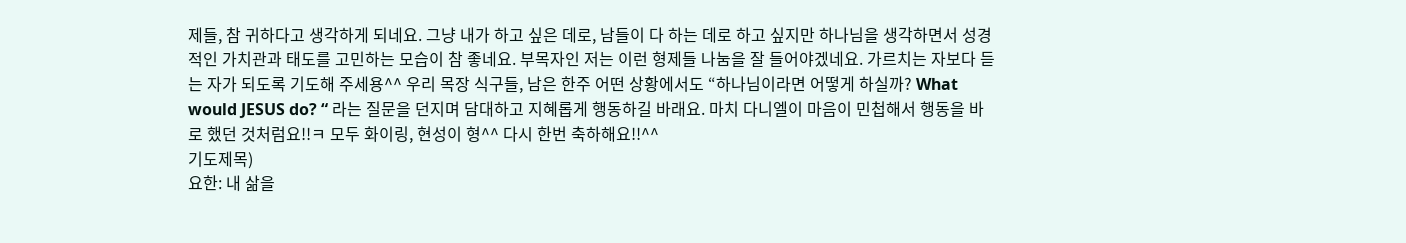제들, 참 귀하다고 생각하게 되네요. 그냥 내가 하고 싶은 데로, 남들이 다 하는 데로 하고 싶지만 하나님을 생각하면서 성경적인 가치관과 태도를 고민하는 모습이 참 좋네요. 부목자인 저는 이런 형제들 나눔을 잘 들어야겠네요. 가르치는 자보다 듣는 자가 되도록 기도해 주세용^^ 우리 목장 식구들, 남은 한주 어떤 상황에서도 “하나님이라면 어떻게 하실까? What would JESUS do? “ 라는 질문을 던지며 담대하고 지혜롭게 행동하길 바래요. 마치 다니엘이 마음이 민첩해서 행동을 바로 했던 것처럼요!!ㅋ 모두 화이링, 현성이 형^^ 다시 한번 축하해요!!^^
기도제목)
요한: 내 삶을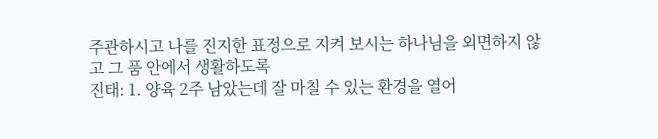주관하시고 나를 진지한 표정으로 지켜 보시는 하나님을 외면하지 않고 그 품 안에서 생활하도록
진태: 1. 양육 2주 남았는데 잘 마칠 수 있는 환경을 열어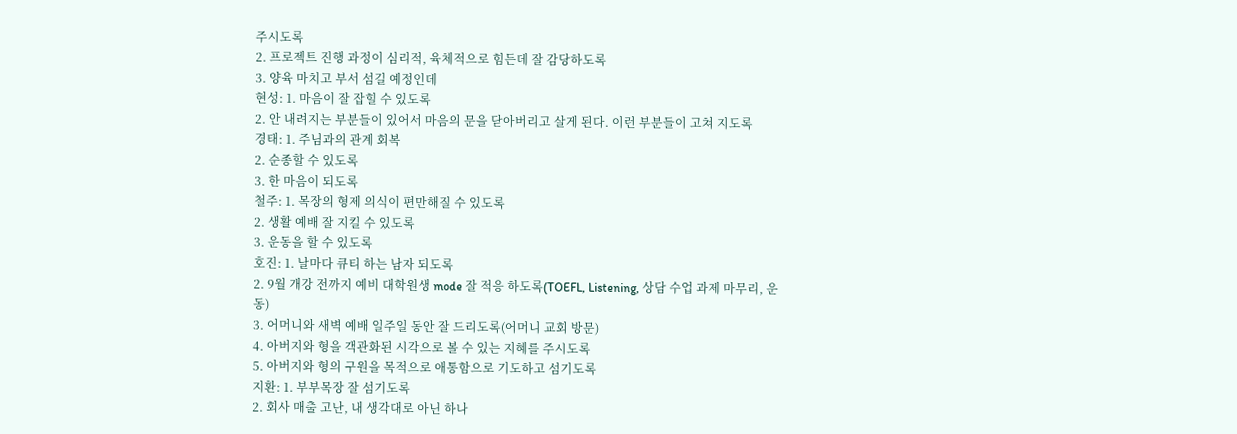주시도록
2. 프로젝트 진행 과정이 심리적, 육체적으로 힘든데 잘 감당하도록
3. 양육 마치고 부서 섬길 예정인데
현성: 1. 마음이 잘 잡힐 수 있도록
2. 안 내려지는 부분들이 있어서 마음의 문을 닫아버리고 살게 된다. 이런 부분들이 고쳐 지도록
경태: 1. 주님과의 관계 회복
2. 순종할 수 있도록
3. 한 마음이 되도록
철주: 1. 목장의 형제 의식이 편만해질 수 있도록
2. 생활 예배 잘 지킬 수 있도록
3. 운동을 할 수 있도록
호진: 1. 날마다 큐티 하는 남자 되도록
2. 9월 개강 전까지 예비 대학원생 mode 잘 적응 하도록(TOEFL, Listening, 상담 수업 과제 마무리, 운동)
3. 어머니와 새벽 예배 일주일 동안 잘 드리도록(어머니 교회 방문)
4. 아버지와 형을 객관화된 시각으로 볼 수 있는 지혜를 주시도록
5. 아버지와 형의 구원을 목적으로 애통함으로 기도하고 섬기도록
지환: 1. 부부목장 잘 섬기도록
2. 회사 매출 고난, 내 생각대로 아닌 하나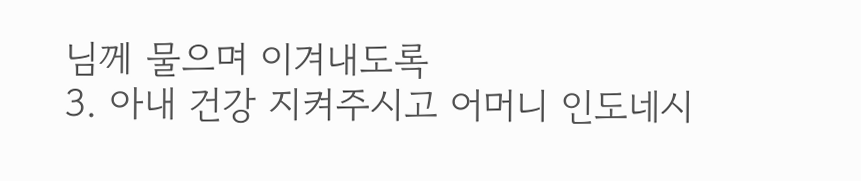님께 물으며 이겨내도록
3. 아내 건강 지켜주시고 어머니 인도네시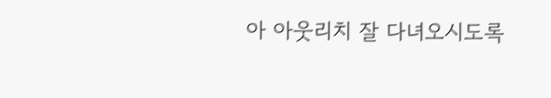아 아웃리치 잘 다녀오시도록